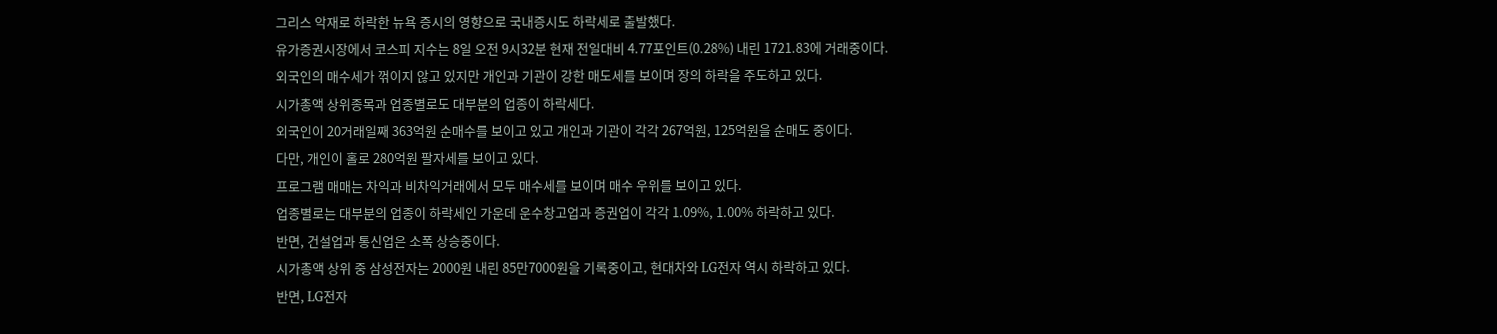그리스 악재로 하락한 뉴욕 증시의 영향으로 국내증시도 하락세로 출발했다.
유가증권시장에서 코스피 지수는 8일 오전 9시32분 현재 전일대비 4.77포인트(0.28%) 내린 1721.83에 거래중이다.
외국인의 매수세가 꺾이지 않고 있지만 개인과 기관이 강한 매도세를 보이며 장의 하락을 주도하고 있다.
시가총액 상위종목과 업종별로도 대부분의 업종이 하락세다.
외국인이 20거래일째 363억원 순매수를 보이고 있고 개인과 기관이 각각 267억원, 125억원을 순매도 중이다.
다만, 개인이 홀로 280억원 팔자세를 보이고 있다.
프로그램 매매는 차익과 비차익거래에서 모두 매수세를 보이며 매수 우위를 보이고 있다.
업종별로는 대부분의 업종이 하락세인 가운데 운수창고업과 증권업이 각각 1.09%, 1.00% 하락하고 있다.
반면, 건설업과 통신업은 소폭 상승중이다.
시가총액 상위 중 삼성전자는 2000원 내린 85만7000원을 기록중이고, 현대차와 LG전자 역시 하락하고 있다.
반면, LG전자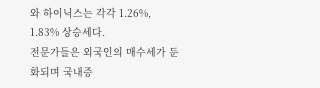와 하이닉스는 각각 1.26%, 1.83% 상승세다.
전문가들은 외국인의 매수세가 둔화되며 국내증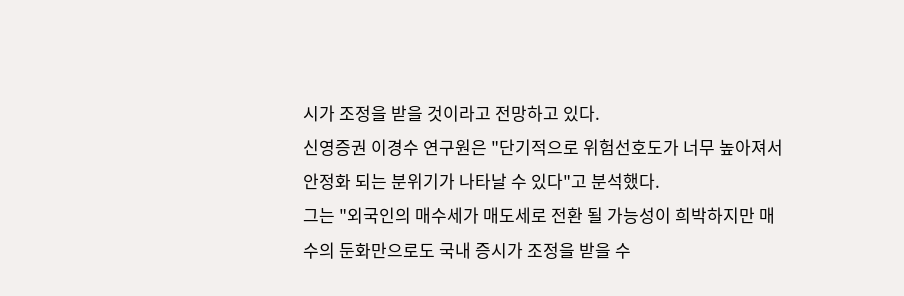시가 조정을 받을 것이라고 전망하고 있다.
신영증권 이경수 연구원은 "단기적으로 위험선호도가 너무 높아져서 안정화 되는 분위기가 나타날 수 있다"고 분석했다.
그는 "외국인의 매수세가 매도세로 전환 될 가능성이 희박하지만 매수의 둔화만으로도 국내 증시가 조정을 받을 수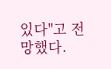있다"고 전망했다.